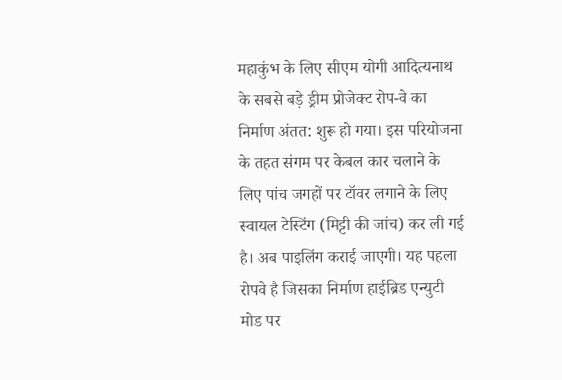महाकुंभ के लिए सीएम योगी आदित्यनाथ के सबसे बड़े ड्रीम प्रोजेक्ट रोप-वे का निर्माण अंतत: शुरू हो गया। इस परियोजना के तहत संगम पर केबल कार चलाने के लिए पांच जगहों पर टॉवर लगाने के लिए स्वायल टेस्टिंग (मिट्टी की जांच) कर ली गई है। अब पाइलिंग कराई जाएगी। यह पहला रोपवे है जिसका निर्माण हाईब्रिड एन्युटी मोड पर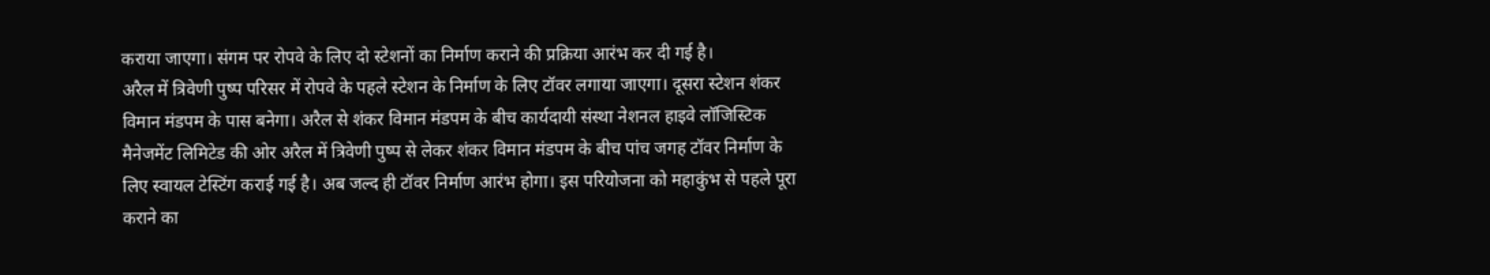कराया जाएगा। संगम पर रोपवे के लिए दो स्टेशनों का निर्माण कराने की प्रक्रिया आरंभ कर दी गई है।
अरैल में त्रिवेणी पुष्प परिसर में रोपवे के पहले स्टेशन के निर्माण के लिए टॉवर लगाया जाएगा। दूसरा स्टेशन शंकर विमान मंडपम के पास बनेगा। अरैल से शंकर विमान मंडपम के बीच कार्यदायी संस्था नेशनल हाइवे लॉजिस्टिक मैनेजमेंट लिमिटेड की ओर अरैल में त्रिवेणी पुष्प से लेकर शंकर विमान मंडपम के बीच पांच जगह टॉवर निर्माण के लिए स्वायल टेस्टिंग कराई गई है। अब जल्द ही टॉवर निर्माण आरंभ होगा। इस परियोजना को महाकुंभ से पहले पूरा कराने का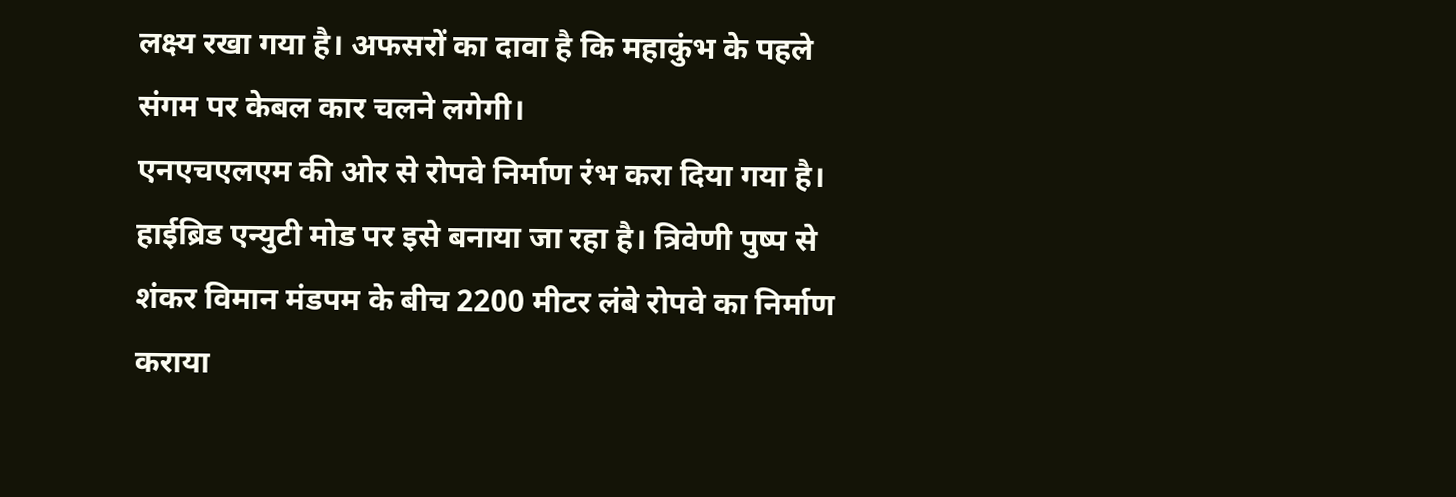लक्ष्य रखा गया है। अफसरों का दावा है कि महाकुंभ के पहले संगम पर केबल कार चलने लगेगी।
एनएचएलएम की ओर से रोपवे निर्माण रंभ करा दिया गया है। हाईब्रिड एन्युटी मोड पर इसे बनाया जा रहा है। त्रिवेणी पुष्प से शंकर विमान मंडपम के बीच 2200 मीटर लंबे रोपवे का निर्माण कराया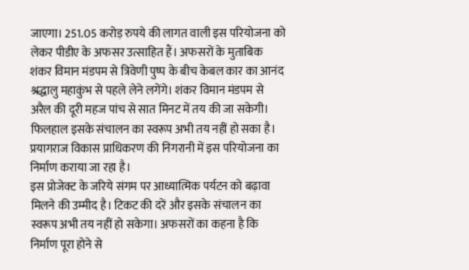जाएगा। 251.05 करोड़ रुपये की लागत वाली इस परियोजना को लेकर पीडीए के अफसर उत्साहित हैं। अफसरों के मुताबिक शंकर विमान मंडपम से त्रिवेणी पुष्प के बीच केबल कार का आनंद श्रद्धालु महाकुंभ से पहले लेने लगेंगे। शंकर विमान मंडपम से अरैल की दूरी महज पांच से सात मिनट में तय की जा सकेगी। फिलहाल इसके संचालन का स्वरूप अभी तय नहीं हो सका है। प्रयागराज विकास प्राधिकरण की निगरानी में इस परियोजना का निर्माण कराया जा रहा है।
इस प्रोजेक्ट के जरिये संगम पर आध्यात्मिक पर्यटन को बढ़ावा मिलने की उम्मीद है। टिकट की दरें और इसके संचालन का स्वरूप अभी तय नहीं हो सकेगा। अफसरों का कहना है कि निर्माण पूरा होने से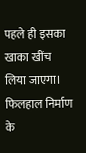पहले ही इसका खाका खींच लिया जाएगा। फिलहाल निर्माण के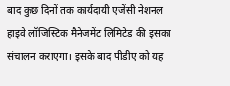बाद कुछ दिनों तक कार्यदायी एजेंसी नेशनल हाइवे लॉजिस्टिक मैनेजमेंट लिमिटेड की इसका संचालन कराएगा। इसके बाद पीडीए को यह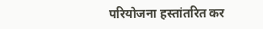परियोजना हस्तांतरित कर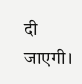दी जाएगी।